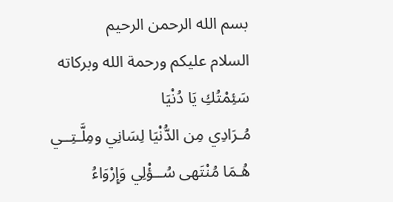بسم الله الرحمن الرحيم
السلام عليكم ورحمة الله وبركاته
سَئِمْتُكِ يَا دُنْيَا
مُـرَادِي مِن الدُّنْيَا لِسَانِي ومِلَّـتِــي
هُـمَا مُنْتَهى سُــؤْلِي وَإِرْوَاءُ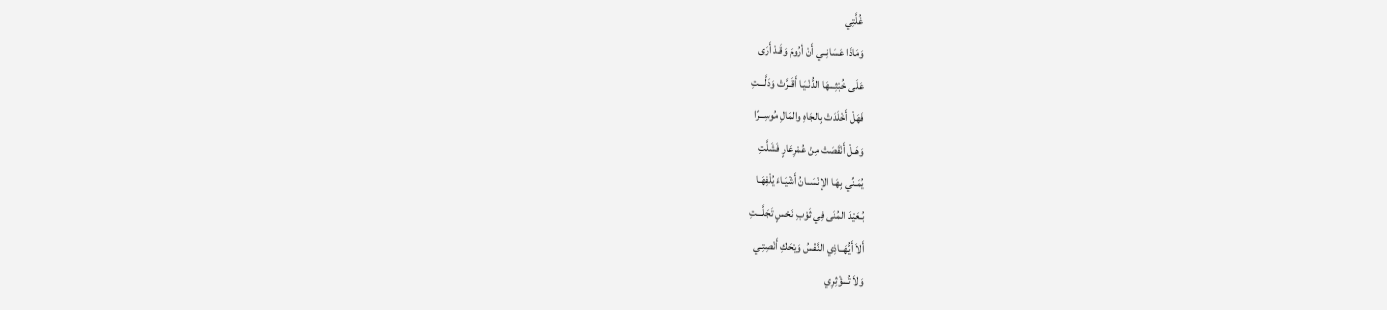غُلَّتِي
وَمَاذَا عَسَانِــي أَنْ أرُومَ وَقَـدْ أَرَى
عَلَى خُبْثِـــهَا الدُّنْـيَـا أَقَـرَّتْ وَدَلَّـــتِ
فَهَلْ أَخْلَدَتْ بِالجَاهِ والمَالِ مُوسِــرًا
وَهَـلْ أَنْقَصَتْ مِنْ عُمْرِعَارٍ فَشَلَّتِ
يُمَـنِّي بِهَـا الإنْسَــانُ أَشْيَـاءَ يُلْفِهَـا
بُـعَيْدَ المُنَى فِي ثَوْبِ نَحْسٍ تَجَلَّـــتِ
أَلاَ أَيُّهَــاذِي النَّفْسُ وَيْحَكِ أَنْصِتِـي
وَلاَ تُـــؤْثِرِي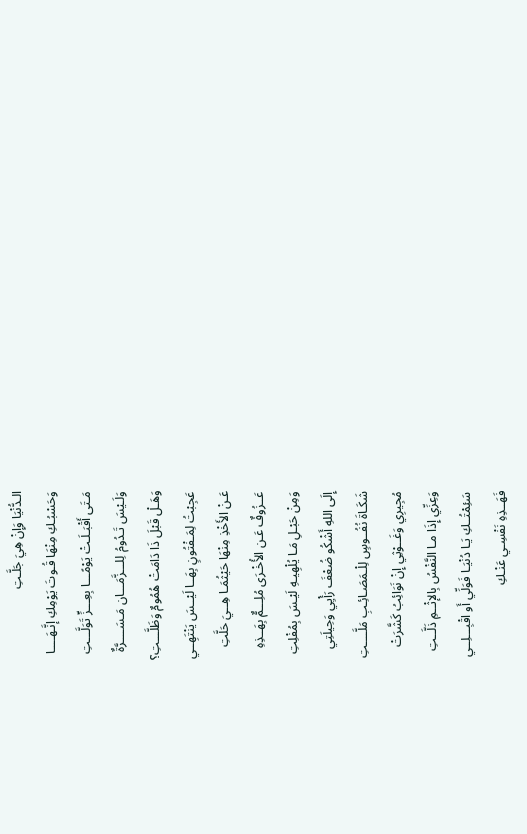الـدُّنْيَا وَإِنْ هِيَ جَلَّـتِ
وَحَسْبُـكِ مِنْهَا قُـوتَ يَوْمِكِ إنَّـهَــــا
مَـتَى أَقْبَـلَـتْ يَوْمًـــا بِعِـــزٍّ تَوَلَّـــتِ
وَلَـيْسَ تَـدُومُ لِلـــزَّمَـــان مَـسَــــرَّةٌ
وَهَـلْ قَبْلَ ذَا دَامَتْ هُمُومٌ وَظَلَّـــتِ؟
عَجِبْتُ لِمَـفْتُونٍ بِهَــا لَيْــسَ يَنْتَهِــي
عَـنْ الأَخْذِ مِنْهَا حَيْثُمَـا هِــيَ حَلَّتِ
عَــزُوفٌ عَـن الأُخْـرَى مُلِـــمٌّ بِهَــذِهِ
وَمِنْ حَبْـلِ مَـا يُلْهِيـهِ لَيْـسَ بِمُفْلِتِ
إِلَى اللهِ أَشْكُو ضُعْفَ رَأْيِي وَحِيلَتِي
شَكَـاةَ نُفُــوسٍ لِلْـمَصَـائِـبِ مَلَّــــتِ
مُجِيرِي وَغَــوْثِي إِنْ نَوَائِبُ كَشَّرَتْ
وَعِزِّي إِذَا مـا النَّفْسُ بِالإثْــمِ ذَلَّــتِ
سَئِمْتُــكِ يَـا دُنْيَـا فَوَلِّي أَو اقْبِـــلِــي
فَهَــذِهِ نَفْسِـي عَنْـكِ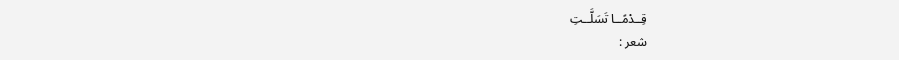قِــدْمًــا تَسَلَّــتِ
شعر :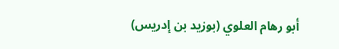أبو رهام العلوي (بوزيد بن إدريس)